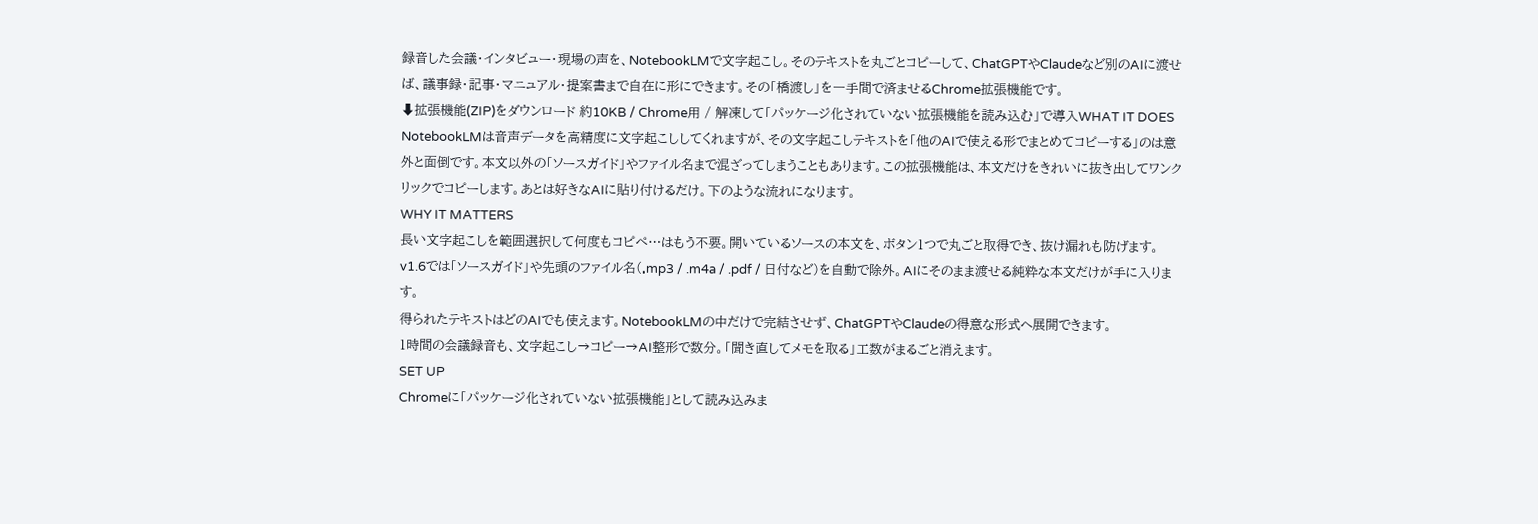録音した会議・インタビュー・現場の声を、NotebookLMで文字起こし。そのテキストを丸ごとコピーして、ChatGPTやClaudeなど別のAIに渡せば、議事録・記事・マニュアル・提案書まで自在に形にできます。その「橋渡し」を一手間で済ませるChrome拡張機能です。
⬇拡張機能(ZIP)をダウンロード 約10KB / Chrome用 / 解凍して「パッケージ化されていない拡張機能を読み込む」で導入WHAT IT DOES
NotebookLMは音声データを高精度に文字起こししてくれますが、その文字起こしテキストを「他のAIで使える形でまとめてコピーする」のは意外と面倒です。本文以外の「ソースガイド」やファイル名まで混ざってしまうこともあります。この拡張機能は、本文だけをきれいに抜き出してワンクリックでコピーします。あとは好きなAIに貼り付けるだけ。下のような流れになります。
WHY IT MATTERS
長い文字起こしを範囲選択して何度もコピペ…はもう不要。開いているソースの本文を、ボタン1つで丸ごと取得でき、抜け漏れも防げます。
v1.6では「ソースガイド」や先頭のファイル名(.mp3 / .m4a / .pdf / 日付など)を自動で除外。AIにそのまま渡せる純粋な本文だけが手に入ります。
得られたテキストはどのAIでも使えます。NotebookLMの中だけで完結させず、ChatGPTやClaudeの得意な形式へ展開できます。
1時間の会議録音も、文字起こし→コピー→AI整形で数分。「聞き直してメモを取る」工数がまるごと消えます。
SET UP
Chromeに「パッケージ化されていない拡張機能」として読み込みま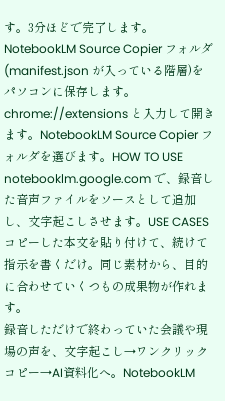す。3分ほどで完了します。
NotebookLM Source Copier フォルダ(manifest.json が入っている階層)をパソコンに保存します。chrome://extensions と入力して開きます。NotebookLM Source Copier フォルダを選びます。HOW TO USE
notebooklm.google.com で、録音した音声ファイルをソースとして追加し、文字起こしさせます。USE CASES
コピーした本文を貼り付けて、続けて指示を書くだけ。同じ素材から、目的に合わせていくつもの成果物が作れます。
録音しただけで終わっていた会議や現場の声を、文字起こし→ワンクリックコピー→AI資料化へ。NotebookLM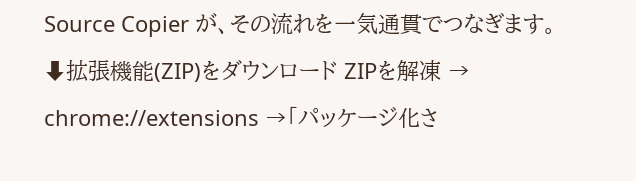Source Copier が、その流れを一気通貫でつなぎます。
⬇拡張機能(ZIP)をダウンロード ZIPを解凍 → chrome://extensions →「パッケージ化さ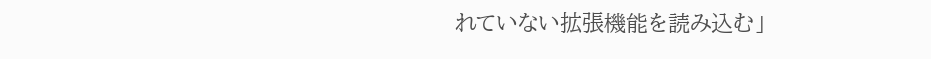れていない拡張機能を読み込む」